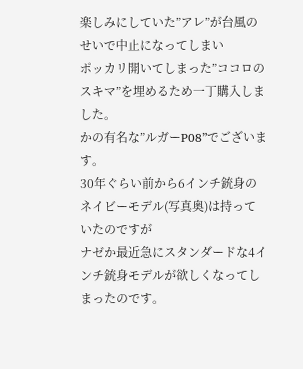楽しみにしていた”アレ”が台風のせいで中止になってしまい
ポッカリ開いてしまった”ココロのスキマ”を埋めるため一丁購入しました。
かの有名な”ルガーP08”でございます。
30年ぐらい前から6インチ銃身のネイビーモデル(写真奥)は持っていたのですが
ナゼか最近急にスタンダードな4インチ銃身モデルが欲しくなってしまったのです。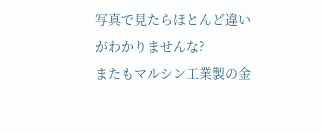写真で見たらほとんど違いがわかりませんな?
またもマルシン工業製の金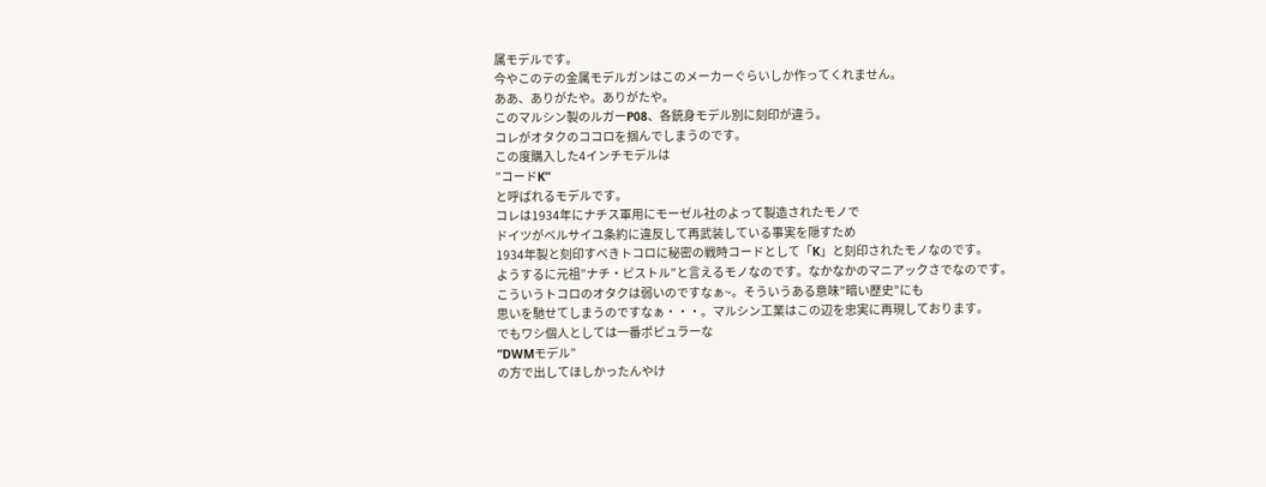属モデルです。
今やこのテの金属モデルガンはこのメーカーぐらいしか作ってくれません。
ああ、ありがたや。ありがたや。
このマルシン製のルガーP08、各銃身モデル別に刻印が違う。
コレがオタクのココロを掴んでしまうのです。
この度購入した4インチモデルは
”コードK”
と呼ばれるモデルです。
コレは1934年にナチス軍用にモーゼル社のよって製造されたモノで
ドイツがベルサイユ条約に違反して再武装している事実を隠すため
1934年製と刻印すべきトコロに秘密の戦時コードとして「K」と刻印されたモノなのです。
ようするに元祖”ナチ・ピストル”と言えるモノなのです。なかなかのマニアックさでなのです。
こういうトコロのオタクは弱いのですなぁ~。そういうある意味”暗い歴史”にも
思いを馳せてしまうのですなぁ・・・。マルシン工業はこの辺を忠実に再現しております。
でもワシ個人としては一番ポピュラーな
”DWMモデル”
の方で出してほしかったんやけ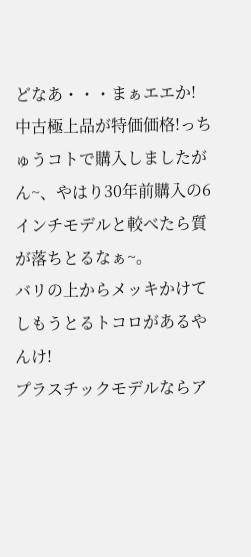どなあ・・・まぁエエか!
中古極上品が特価価格!っちゅうコトで購入しましたが
ん~、やはり30年前購入の6インチモデルと較べたら質が落ちとるなぁ~。
バリの上からメッキかけてしもうとるトコロがあるやんけ!
プラスチックモデルならア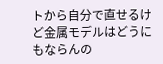トから自分で直せるけど金属モデルはどうにもならんの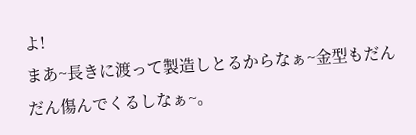よ!
まあ~長きに渡って製造しとるからなぁ~金型もだんだん傷んでくるしなぁ~。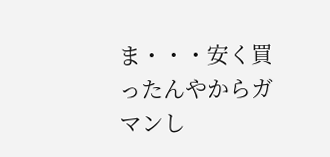ま・・・安く買ったんやからガマンし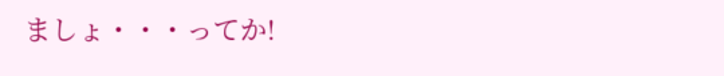ましょ・・・ってか!